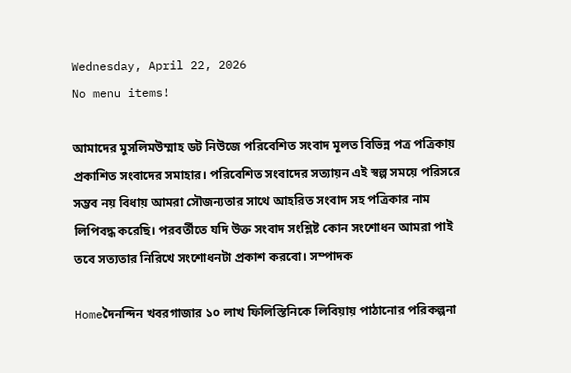Wednesday, April 22, 2026
No menu items!

আমাদের মুসলিমউম্মাহ ডট নিউজে পরিবেশিত সংবাদ মূলত বিভিন্ন পত্র পত্রিকায় প্রকাশিত সংবাদের সমাহার। পরিবেশিত সংবাদের সত্যায়ন এই স্বল্প সময়ে পরিসরে সম্ভব নয় বিধায় আমরা সৌজন্যতার সাথে আহরিত সংবাদ সহ পত্রিকার নাম লিপিবদ্ধ করেছি। পরবর্তীতে যদি উক্ত সংবাদ সংশ্লিষ্ট কোন সংশোধন আমরা পাই তবে সত্যতার নিরিখে সংশোধনটা প্রকাশ করবো। সম্পাদক

Homeদৈনন্দিন খবরগাজার ১০ লাখ ফিলিস্তিনিকে লিবিয়ায় পাঠানোর পরিকল্পনা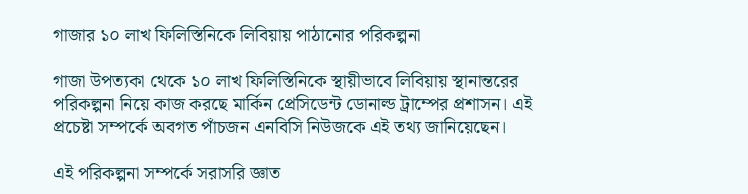গাজার ১০ লাখ ফিলিস্তিনিকে লিবিয়ায় পাঠানোর পরিকল্পনা

গাজা উপত্যকা থেকে ১০ লাখ ফিলিস্তিনিকে স্থায়ীভাবে লিবিয়ায় স্থানান্তরের পরিকল্পনা নিয়ে কাজ করছে মার্কিন প্রেসিডেন্ট ডোনাল্ড ট্রাম্পের প্রশাসন। এই প্রচেষ্টা সম্পর্কে অবগত পাঁচজন এনবিসি নিউজকে এই তথ্য জানিয়েছেন।

এই পরিকল্পনা সম্পর্কে সরাসরি জ্ঞাত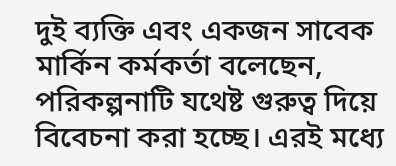দুই ব্যক্তি এবং একজন সাবেক মার্কিন কর্মকর্তা বলেছেন, পরিকল্পনাটি যথেষ্ট গুরুত্ব দিয়ে বিবেচনা করা হচ্ছে। এরই মধ্যে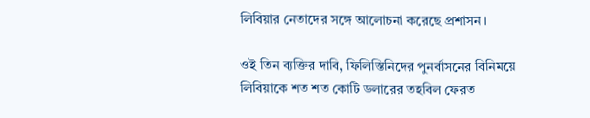লিবিয়ার নেতাদের সঙ্গে আলোচনা করেছে প্রশাসন।

ওই তিন ব্যক্তির দাবি, ফিলিস্তিনিদের পুনর্বাসনের বিনিময়ে লিবিয়াকে শত শত কোটি ডলারের তহবিল ফেরত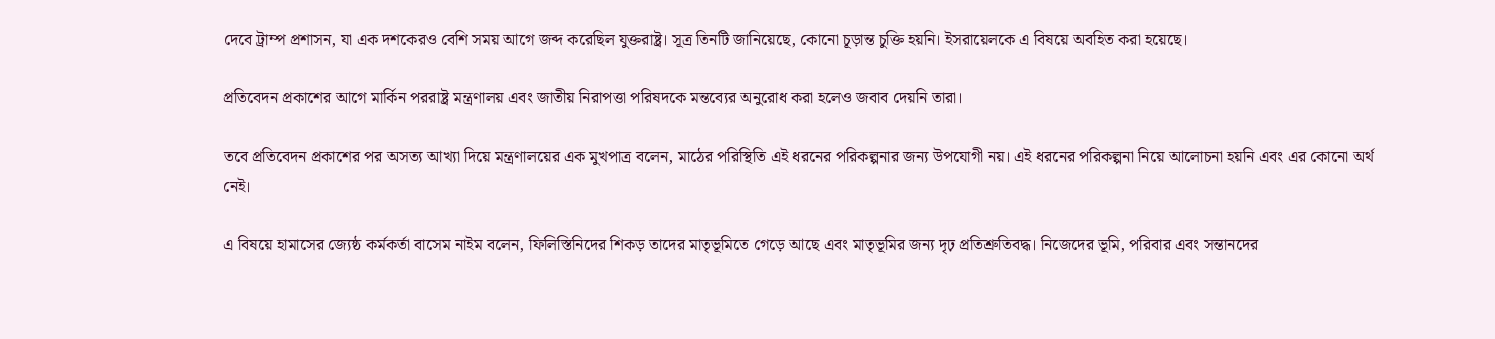দেবে ট্রাম্প প্রশাসন, যা এক দশকেরও বেশি সময় আগে জব্দ করেছিল যুক্তরাষ্ট্র। সূত্র তিনটি জানিয়েছে, কোনো চূড়ান্ত চুক্তি হয়নি। ইসরায়েলকে এ বিষয়ে অবহিত করা হয়েছে।

প্রতিবেদন প্রকাশের আগে মার্কিন পররাষ্ট্র মন্ত্রণালয় এবং জাতীয় নিরাপত্তা পরিষদকে মন্তব্যের অনুরোধ করা হলেও জবাব দেয়নি তারা।

তবে প্রতিবেদন প্রকাশের পর অসত্য আখ্যা দিয়ে মন্ত্রণালয়ের এক মুখপাত্র বলেন, মাঠের পরিস্থিতি এই ধরনের পরিকল্পনার জন্য উপযোগী নয়। এই ধরনের পরিকল্পনা নিয়ে আলোচনা হয়নি এবং এর কোনো অর্থ নেই।

এ বিষয়ে হামাসের জ্যেষ্ঠ কর্মকর্তা বাসেম নাইম বলেন, ফিলিস্তিনিদের শিকড় তাদের মাতৃভূমিতে গেড়ে আছে এবং মাতৃভূমির জন্য দৃঢ় প্রতিশ্রুতিবদ্ধ। নিজেদের ভূমি, পরিবার এবং সন্তানদের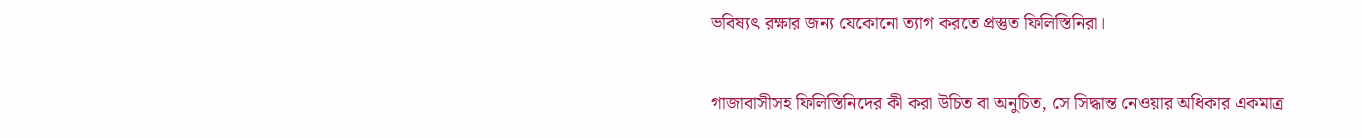ভবিষ্যৎ রক্ষার জন্য যেকোনো ত্যাগ করতে প্রস্তুত ফিলিস্তিনিরা।

গাজাবাসীসহ ফিলিস্তিনিদের কী করা উচিত বা অনুচিত, সে সিদ্ধান্ত নেওয়ার অধিকার একমাত্র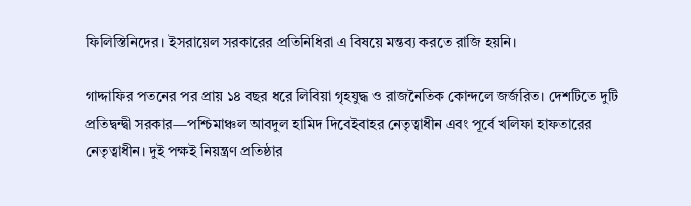ফিলিস্তিনিদের। ইসরায়েল সরকারের প্রতিনিধিরা এ বিষয়ে মন্তব্য করতে রাজি হয়নি।

গাদ্দাফির পতনের পর প্রায় ১৪ বছর ধরে লিবিয়া গৃহযুদ্ধ ও রাজনৈতিক কোন্দলে জর্জরিত। দেশটিতে দুটি প্রতিদ্বন্দ্বী সরকার—পশ্চিমাঞ্চল আবদুল হামিদ দিবেইবাহর নেতৃত্বাধীন এবং পূর্বে খলিফা হাফতারের নেতৃত্বাধীন। দুই পক্ষই নিয়ন্ত্রণ প্রতিষ্ঠার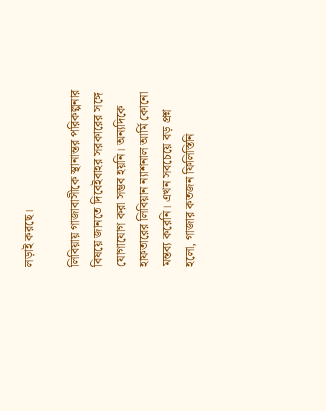লড়াই করছে।

লিবিয়ায় গাজাবাসীকে স্থানান্তর পরিকল্পনার বিষয়ে জানতে দিবেইবাহর সরকারের সঙ্গে যোগাযোগ করা সম্ভব হয়নি। অন্যদিকে হাফতারের লিবিয়ান ন্যাশনাল আর্মি কোনো মন্তব্য করেনি। এখন সবচেয়ে বড় প্রশ্ন হলো, গাজার কতজন ফিলিস্তিনি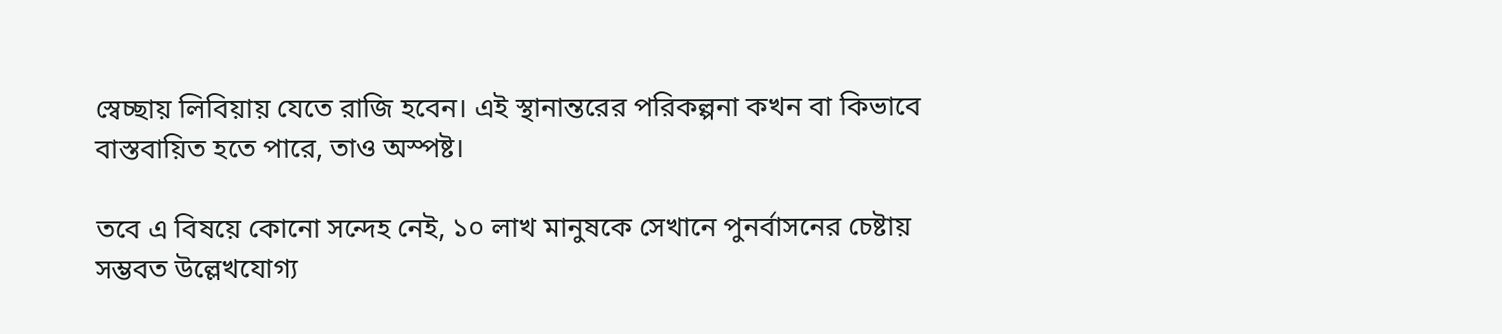স্বেচ্ছায় লিবিয়ায় যেতে রাজি হবেন। এই স্থানান্তরের পরিকল্পনা কখন বা কিভাবে বাস্তবায়িত হতে পারে, তাও অস্পষ্ট।

তবে এ বিষয়ে কোনো সন্দেহ নেই, ১০ লাখ মানুষকে সেখানে পুনর্বাসনের চেষ্টায় সম্ভবত উল্লেখযোগ্য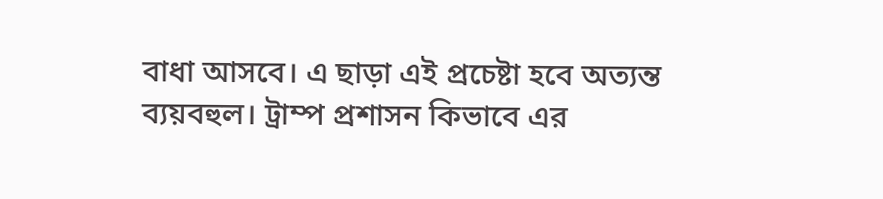বাধা আসবে। এ ছাড়া এই প্রচেষ্টা হবে অত্যন্ত ব্যয়বহুল। ট্রাম্প প্রশাসন কিভাবে এর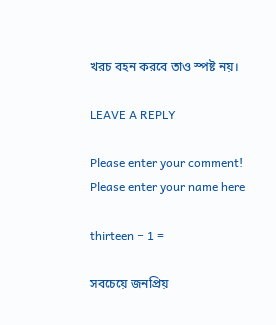খরচ বহন করবে তাও স্পষ্ট নয়।

LEAVE A REPLY

Please enter your comment!
Please enter your name here

thirteen − 1 =

সবচেয়ে জনপ্রিয়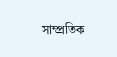সাম্প্রতিক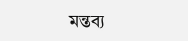মন্তব্য